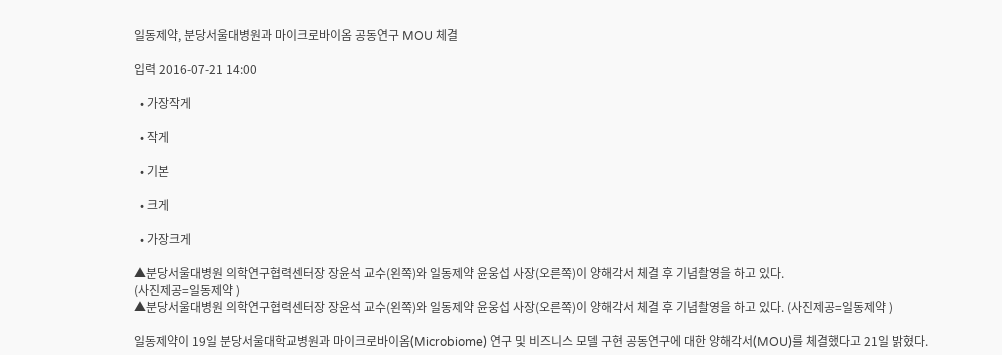일동제약, 분당서울대병원과 마이크로바이옴 공동연구 MOU 체결

입력 2016-07-21 14:00

  • 가장작게

  • 작게

  • 기본

  • 크게

  • 가장크게

▲분당서울대병원 의학연구협력센터장 장윤석 교수(왼쪽)와 일동제약 윤웅섭 사장(오른쪽)이 양해각서 체결 후 기념촬영을 하고 있다.
(사진제공=일동제약 )
▲분당서울대병원 의학연구협력센터장 장윤석 교수(왼쪽)와 일동제약 윤웅섭 사장(오른쪽)이 양해각서 체결 후 기념촬영을 하고 있다. (사진제공=일동제약 )

일동제약이 19일 분당서울대학교병원과 마이크로바이옴(Microbiome) 연구 및 비즈니스 모델 구현 공동연구에 대한 양해각서(MOU)를 체결했다고 21일 밝혔다.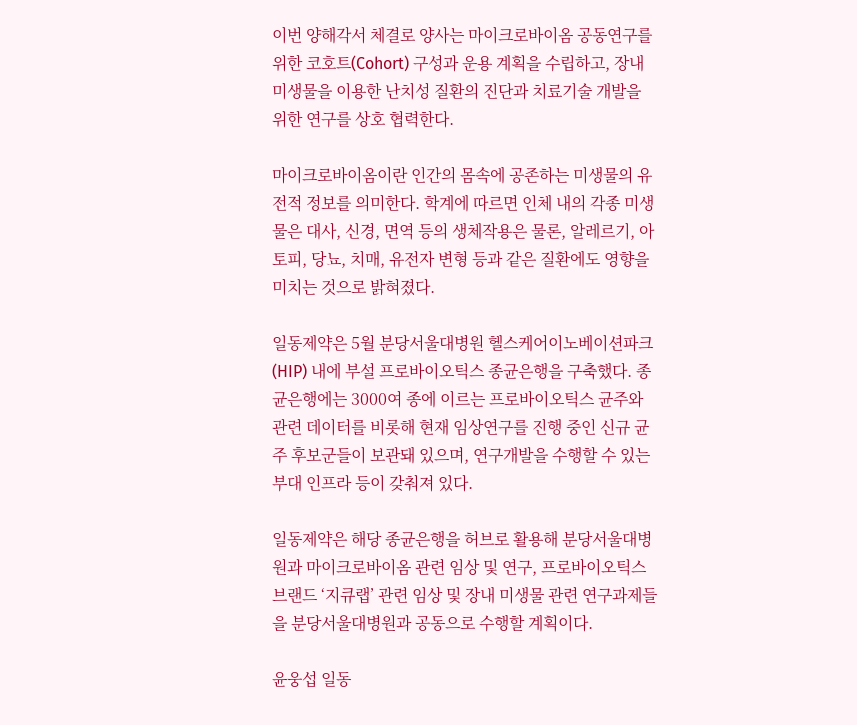이번 양해각서 체결로 양사는 마이크로바이옴 공동연구를 위한 코호트(Cohort) 구성과 운용 계획을 수립하고, 장내 미생물을 이용한 난치성 질환의 진단과 치료기술 개발을 위한 연구를 상호 협력한다.

마이크로바이옴이란 인간의 몸속에 공존하는 미생물의 유전적 정보를 의미한다. 학계에 따르면 인체 내의 각종 미생물은 대사, 신경, 면역 등의 생체작용은 물론, 알레르기, 아토피, 당뇨, 치매, 유전자 변형 등과 같은 질환에도 영향을 미치는 것으로 밝혀졌다.

일동제약은 5월 분당서울대병원 헬스케어이노베이션파크(HIP) 내에 부설 프로바이오틱스 종균은행을 구축했다. 종균은행에는 3000여 종에 이르는 프로바이오틱스 균주와 관련 데이터를 비롯해 현재 임상연구를 진행 중인 신규 균주 후보군들이 보관돼 있으며, 연구개발을 수행할 수 있는 부대 인프라 등이 갖춰져 있다.

일동제약은 해당 종균은행을 허브로 활용해 분당서울대병원과 마이크로바이옴 관련 임상 및 연구, 프로바이오틱스 브랜드 ‘지큐랩’ 관련 임상 및 장내 미생물 관련 연구과제들을 분당서울대병원과 공동으로 수행할 계획이다.

윤웅섭 일동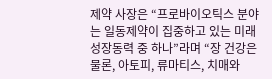제약 사장은 “프로바이오틱스 분야는 일동제약이 집중하고 있는 미래성장동력 중 하나”라며 “장 건강은 물론, 아토피, 류마티스, 치매와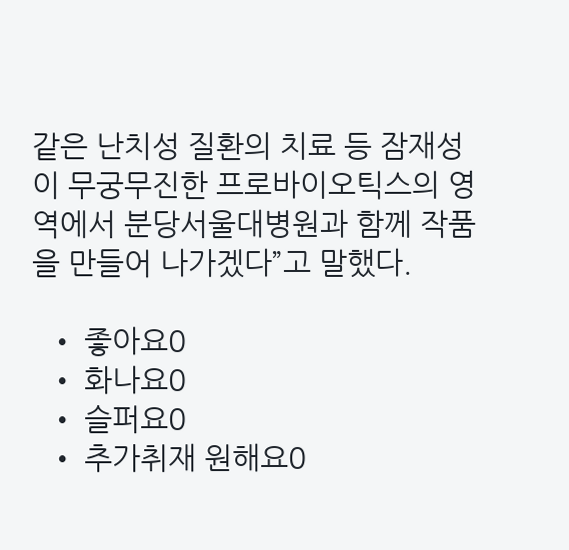같은 난치성 질환의 치료 등 잠재성이 무궁무진한 프로바이오틱스의 영역에서 분당서울대병원과 함께 작품을 만들어 나가겠다”고 말했다.

  • 좋아요0
  • 화나요0
  • 슬퍼요0
  • 추가취재 원해요0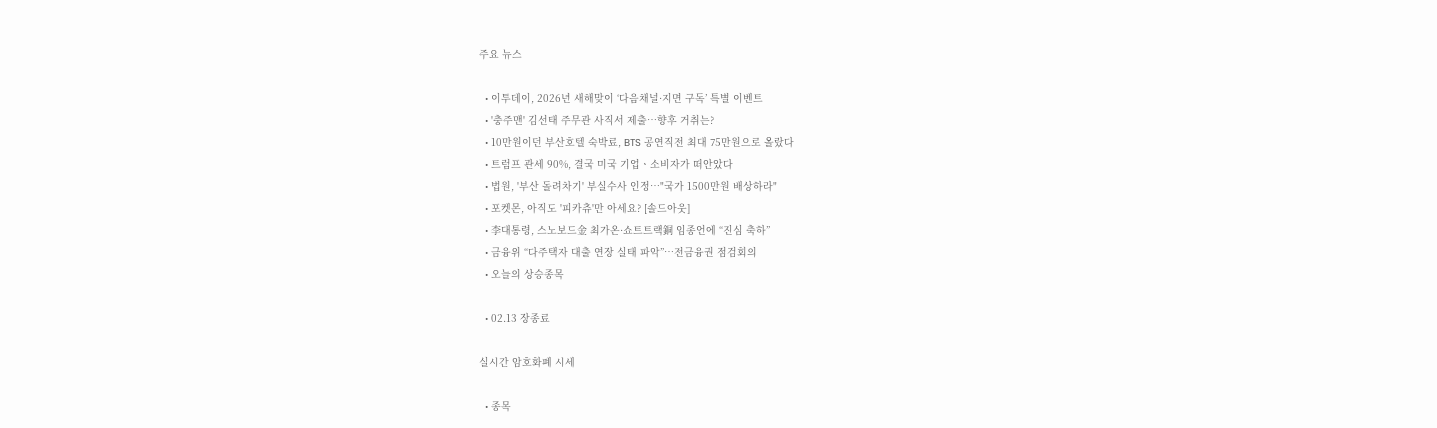주요 뉴스

  • 이투데이, 2026년 새해맞이 ‘다음채널·지면 구독’ 특별 이벤트
  • '충주맨' 김선태 주무관 사직서 제출…향후 거취는?
  • 10만원이던 부산호텔 숙박료, BTS 공연직전 최대 75만원으로 올랐다
  • 트럼프 관세 90%, 결국 미국 기업ㆍ소비자가 떠안았다
  • 법원, '부산 돌려차기' 부실수사 인정…"국가 1500만원 배상하라"
  • 포켓몬, 아직도 '피카츄'만 아세요? [솔드아웃]
  • 李대통령, 스노보드金 최가온·쇼트트랙銅 임종언에 “진심 축하”
  • 금융위 “다주택자 대출 연장 실태 파악”⋯전금융권 점검회의
  • 오늘의 상승종목

  • 02.13 장종료

실시간 암호화폐 시세

  • 종목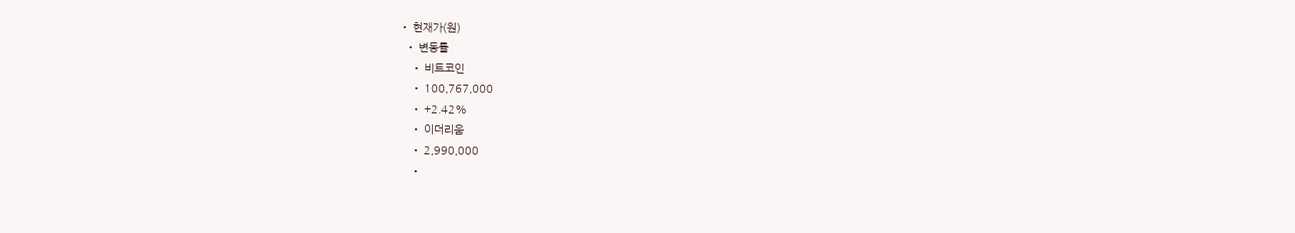• 현재가(원)
  • 변동률
    • 비트코인
    • 100,767,000
    • +2.42%
    • 이더리움
    • 2,990,000
    •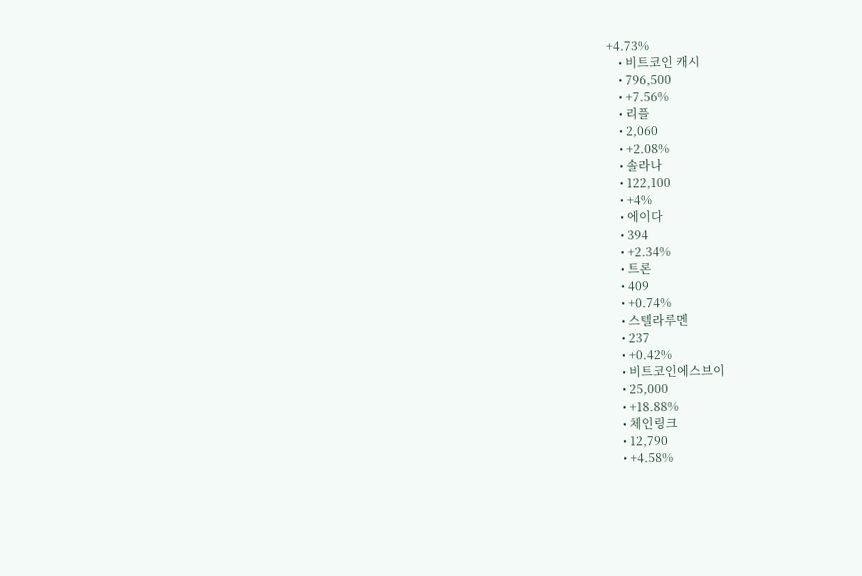+4.73%
    • 비트코인 캐시
    • 796,500
    • +7.56%
    • 리플
    • 2,060
    • +2.08%
    • 솔라나
    • 122,100
    • +4%
    • 에이다
    • 394
    • +2.34%
    • 트론
    • 409
    • +0.74%
    • 스텔라루멘
    • 237
    • +0.42%
    • 비트코인에스브이
    • 25,000
    • +18.88%
    • 체인링크
    • 12,790
    • +4.58%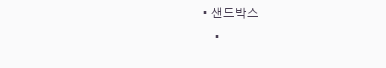• 샌드박스
    •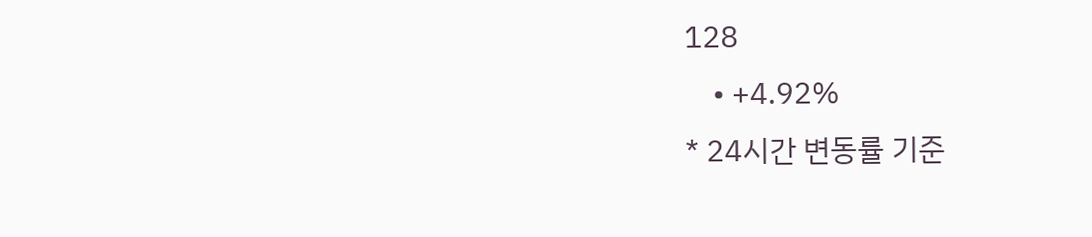128
    • +4.92%
* 24시간 변동률 기준